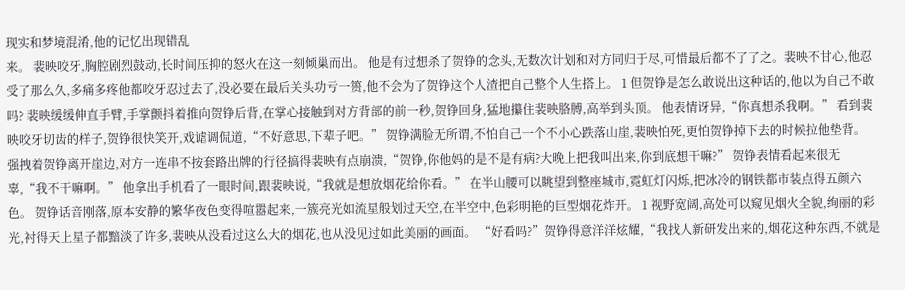现实和梦境混淆,他的记忆出现错乱
来。 裴映咬牙,胸腔剧烈鼓动,长时间压抑的怒火在这一刻倾巢而出。 他是有过想杀了贺铮的念头,无数次计划和对方同归于尽,可惜最后都不了了之。裴映不甘心,他忍受了那么久,多痛多疼他都咬牙忍过去了,没必要在最后关头功亏一篑,他不会为了贺铮这个人渣把自己整个人生搭上。 1 但贺铮是怎么敢说出这种话的,他以为自己不敢吗? 裴映缓缓伸直手臂,手掌颤抖着推向贺铮后背,在掌心接触到对方背部的前一秒,贺铮回身,猛地攥住裴映胳膊,高举到头顶。 他表情讶异,“你真想杀我啊。” 看到裴映咬牙切齿的样子,贺铮很快笑开,戏谑调侃道,“不好意思,下辈子吧。” 贺铮满脸无所谓,不怕自己一个不小心跌落山崖,裴映怕死,更怕贺铮掉下去的时候拉他垫背。 强拽着贺铮离开崖边,对方一连串不按套路出牌的行径搞得裴映有点崩溃,“贺铮,你他妈的是不是有病?大晚上把我叫出来,你到底想干嘛?” 贺铮表情看起来很无辜,“我不干嘛啊。” 他拿出手机看了一眼时间,跟裴映说,“我就是想放烟花给你看。” 在半山腰可以眺望到整座城市,霓虹灯闪烁,把冰冷的钢铁都市装点得五颜六色。 贺铮话音刚落,原本安静的繁华夜色变得喧嚣起来,一簇亮光如流星般划过天空,在半空中,色彩明艳的巨型烟花炸开。 1 视野宽阔,高处可以窥见烟火全貌,绚丽的彩光,衬得天上星子都黯淡了许多,裴映从没看过这么大的烟花,也从没见过如此美丽的画面。 “好看吗?”贺铮得意洋洋炫耀,“我找人新研发出来的,烟花这种东西,不就是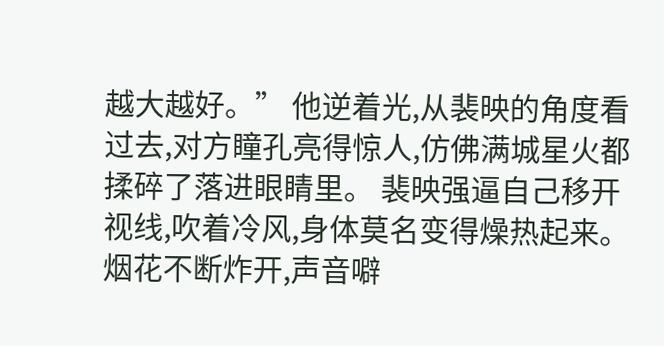越大越好。” 他逆着光,从裴映的角度看过去,对方瞳孔亮得惊人,仿佛满城星火都揉碎了落进眼睛里。 裴映强逼自己移开视线,吹着冷风,身体莫名变得燥热起来。 烟花不断炸开,声音噼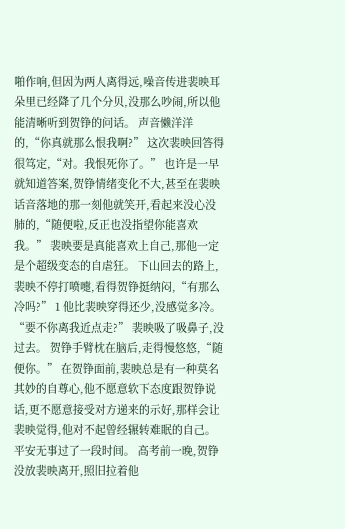啪作响,但因为两人离得远,噪音传进裴映耳朵里已经降了几个分贝,没那么吵闹,所以他能清晰听到贺铮的问话。 声音懒洋洋的,“你真就那么恨我啊?” 这次裴映回答得很笃定,“对。我恨死你了。” 也许是一早就知道答案,贺铮情绪变化不大,甚至在裴映话音落地的那一刻他就笑开,看起来没心没肺的,“随便啦,反正也没指望你能喜欢我。” 裴映要是真能喜欢上自己,那他一定是个超级变态的自虐狂。 下山回去的路上,裴映不停打喷嚏,看得贺铮挺纳闷,“有那么冷吗?” 1 他比裴映穿得还少,没感觉多冷。 “要不你离我近点走?” 裴映吸了吸鼻子,没过去。 贺铮手臂枕在脑后,走得慢悠悠,“随便你。” 在贺铮面前,裴映总是有一种莫名其妙的自尊心,他不愿意软下态度跟贺铮说话,更不愿意接受对方递来的示好,那样会让裴映觉得,他对不起曾经辗转难眠的自己。 平安无事过了一段时间。 高考前一晚,贺铮没放裴映离开,照旧拉着他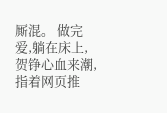厮混。 做完爱,躺在床上,贺铮心血来潮,指着网页推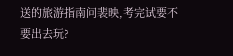送的旅游指南问裴映,考完试要不要出去玩?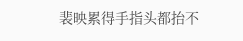裴映累得手指头都抬不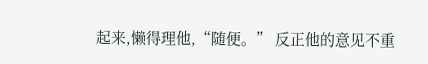起来,懒得理他,“随便。” 反正他的意见不重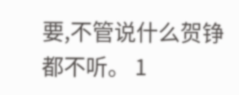要,不管说什么贺铮都不听。 1